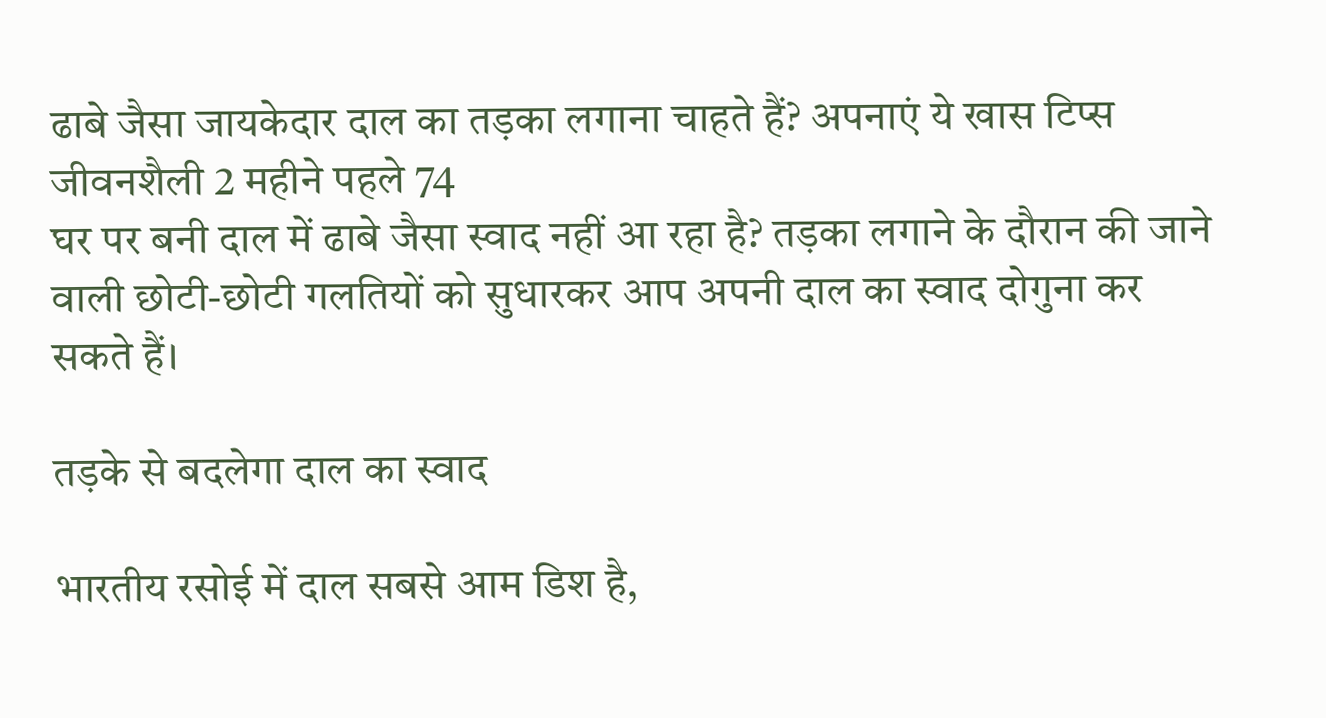ढाबे जैसा जायकेदार दाल का तड़का लगाना चाहते हैं? अपनाएं ये खास टिप्स जीवनशैली 2 महीने पहले 74
घर पर बनी दाल में ढाबे जैसा स्वाद नहीं आ रहा है? तड़का लगाने के दौरान की जाने वाली छोटी-छोटी गलतियों को सुधारकर आप अपनी दाल का स्वाद दोगुना कर सकते हैं।

तड़के से बदलेगा दाल का स्वाद

भारतीय रसोई में दाल सबसे आम डिश है,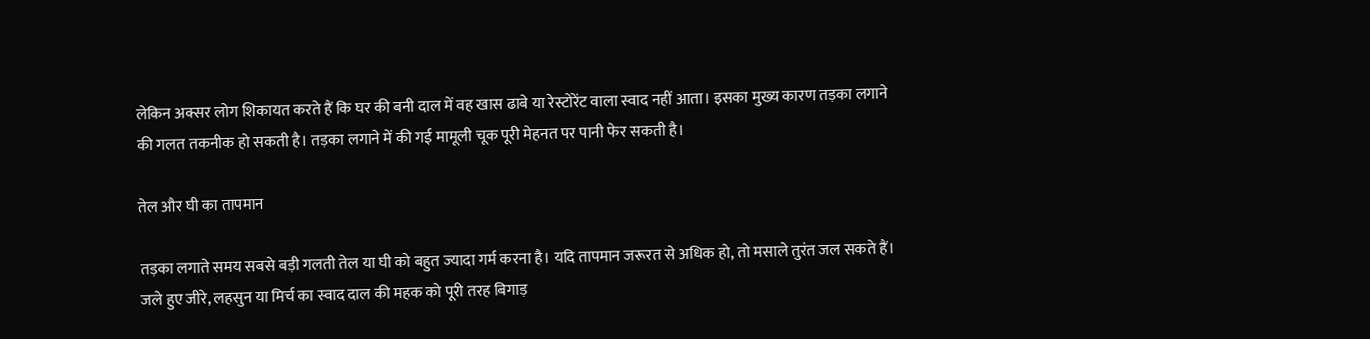लेकिन अक्सर लोग शिकायत करते हैं कि घर की बनी दाल में वह खास ढाबे या रेस्टोरेंट वाला स्वाद नहीं आता। इसका मुख्य कारण तड़का लगाने की गलत तकनीक हो सकती है। तड़का लगाने में की गई मामूली चूक पूरी मेहनत पर पानी फेर सकती है।

तेल और घी का तापमान

तड़का लगाते समय सबसे बड़ी गलती तेल या घी को बहुत ज्यादा गर्म करना है। यदि तापमान जरूरत से अधिक हो, तो मसाले तुरंत जल सकते हैं। जले हुए जीरे, लहसुन या मिर्च का स्वाद दाल की महक को पूरी तरह बिगाड़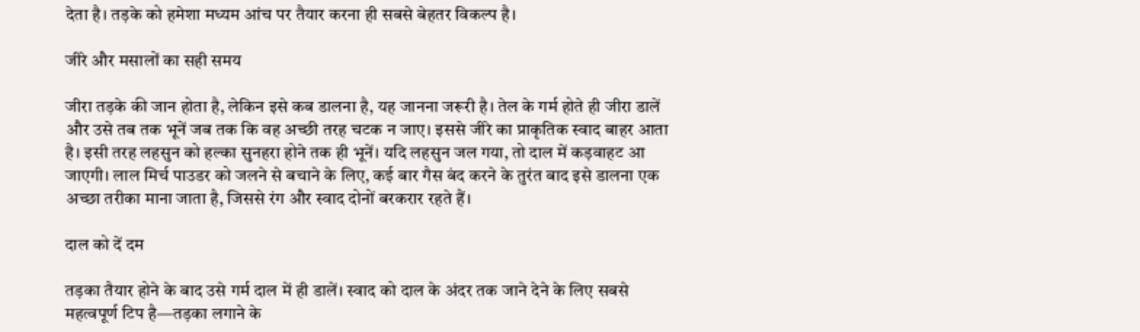देता है। तड़के को हमेशा मध्यम आंच पर तैयार करना ही सबसे बेहतर विकल्प है।

जीरे और मसालों का सही समय

जीरा तड़के की जान होता है, लेकिन इसे कब डालना है, यह जानना जरूरी है। तेल के गर्म होते ही जीरा डालें और उसे तब तक भूनें जब तक कि वह अच्छी तरह चटक न जाए। इससे जीरे का प्राकृतिक स्वाद बाहर आता है। इसी तरह लहसुन को हल्का सुनहरा होने तक ही भूनें। यदि लहसुन जल गया, तो दाल में कड़वाहट आ जाएगी। लाल मिर्च पाउडर को जलने से बचाने के लिए, कई बार गैस बंद करने के तुरंत बाद इसे डालना एक अच्छा तरीका माना जाता है, जिससे रंग और स्वाद दोनों बरकरार रहते हैं।

दाल को दें दम

तड़का तैयार होने के बाद उसे गर्म दाल में ही डालें। स्वाद को दाल के अंदर तक जाने देने के लिए सबसे महत्वपूर्ण टिप है—तड़का लगाने के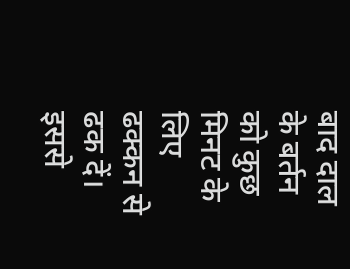बाद दाल के बर्तन को कुछ मिनट के लिए ढक्कन से ढक दें। इससे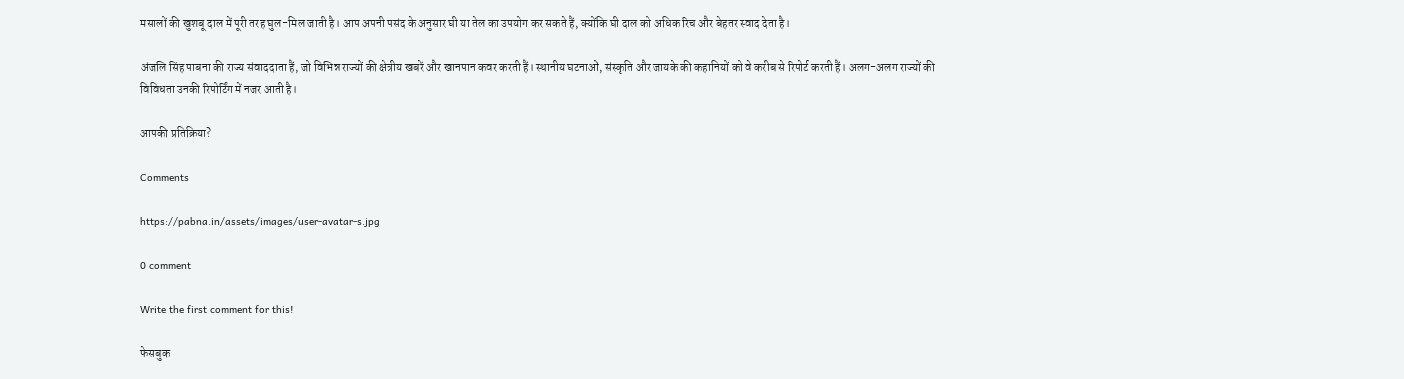मसालों की खुशबू दाल में पूरी तरह घुल-मिल जाती है। आप अपनी पसंद के अनुसार घी या तेल का उपयोग कर सकते हैं, क्योंकि घी दाल को अधिक रिच और बेहतर स्वाद देता है।

अंजलि सिंह पाबना की राज्य संवाददाता हैं, जो विभिन्न राज्यों की क्षेत्रीय खबरें और खानपान कवर करती हैं। स्थानीय घटनाओं, संस्कृति और जायके की कहानियों को वे करीब से रिपोर्ट करती हैं। अलग-अलग राज्यों की विविधता उनकी रिपोर्टिंग में नजर आती है।

आपकी प्रतिक्रिया?

Comments

https://pabna.in/assets/images/user-avatar-s.jpg

0 comment

Write the first comment for this!

फेसबुक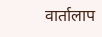वार्तालाप